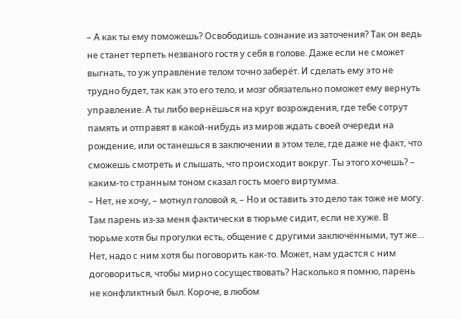– А как ты ему поможешь? Освободишь сознание из заточения? Так он ведь не станет терпеть незваного гостя у себя в голове. Даже если не сможет выгнать, то уж управление телом точно заберёт. И сделать ему это не трудно будет, так как это его тело, и мозг обязательно поможет ему вернуть управление. А ты либо вернёшься на круг возрождения, где тебе сотрут память и отправят в какой-нибудь из миров ждать своей очереди на рождение, или останешься в заключении в этом теле, где даже не факт, что сможешь смотреть и слышать, что происходит вокруг. Ты этого хочешь? – каким-то странным тоном сказал гость моего виртумма.
– Нет, не хочу, – мотнул головой я, – Но и оставить это дело так тоже не могу. Там парень из-за меня фактически в тюрьме сидит, если не хуже. В тюрьме хотя бы прогулки есть, общение с другими заключёнными, тут же… Нет, надо с ним хотя бы поговорить как-то. Может, нам удастся с ним договориться, чтобы мирно сосуществовать? Насколько я помню, парень не конфликтный был. Короче, в любом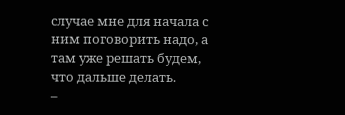случае мне для начала с ним поговорить надо, а там уже решать будем, что дальше делать.
–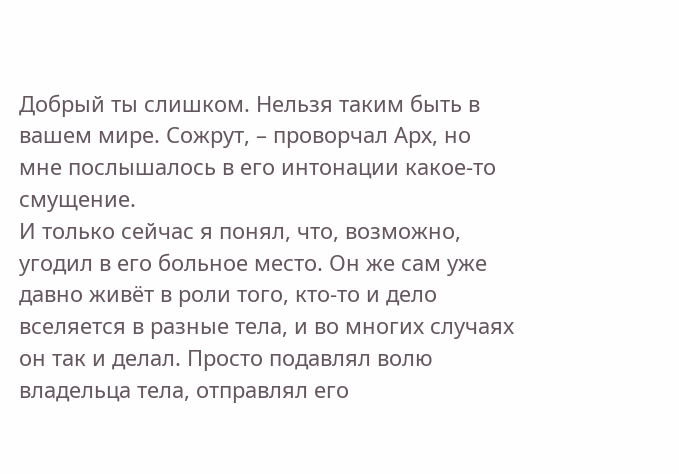Добрый ты слишком. Нельзя таким быть в вашем мире. Сожрут, – проворчал Арх, но мне послышалось в его интонации какое-то смущение.
И только сейчас я понял, что, возможно, угодил в его больное место. Он же сам уже давно живёт в роли того, кто-то и дело вселяется в разные тела, и во многих случаях он так и делал. Просто подавлял волю владельца тела, отправлял его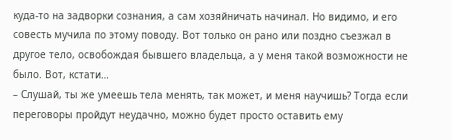куда-то на задворки сознания, а сам хозяйничать начинал. Но видимо, и его совесть мучила по этому поводу. Вот только он рано или поздно съезжал в другое тело, освобождая бывшего владельца, а у меня такой возможности не было. Вот, кстати…
– Слушай, ты же умеешь тела менять, так может, и меня научишь? Тогда если переговоры пройдут неудачно, можно будет просто оставить ему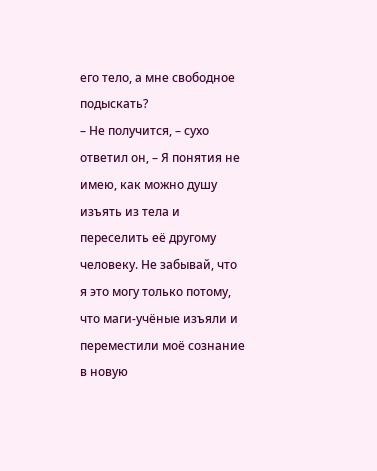его тело, а мне свободное подыскать?
– Не получится, – сухо ответил он, – Я понятия не имею, как можно душу изъять из тела и переселить её другому человеку. Не забывай, что я это могу только потому, что маги-учёные изъяли и переместили моё сознание в новую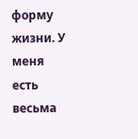форму жизни. У меня есть весьма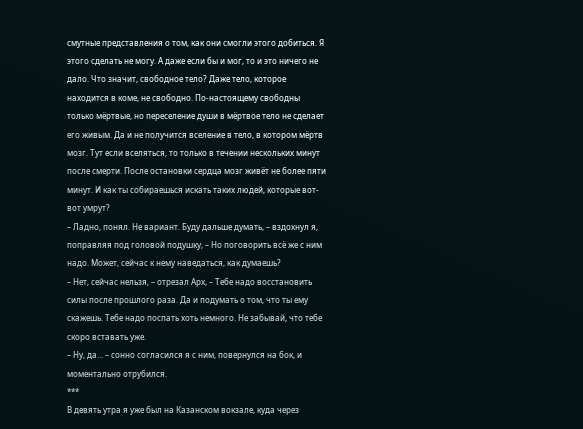смутные представления о том, как они смогли этого добиться. Я этого сделать не могу. А даже если бы и мог, то и это ничего не дало. Что значит, свободное тело? Даже тело, которое находится в коме, не свободно. По-настоящему свободны только мёртвые, но переселение души в мёртвое тело не сделает его живым. Да и не получится вселение в тело, в котором мёртв мозг. Тут если вселяться, то только в течении нескольких минут после смерти. После остановки сердца мозг живёт не более пяти минут. И как ты собираешься искать таких людей, которые вот-вот умрут?
– Ладно, понял. Не вариант. Буду дальше думать, – вздохнул я, поправляя под головой подушку, – Но поговорить всё же с ним надо. Может, сейчас к нему наведаться, как думаешь?
– Нет, сейчас нельзя, – отрезал Арх, – Тебе надо восстановить силы после прошлого раза. Да и подумать о том, что ты ему скажешь. Тебе надо поспать хоть немного. Не забывай, что тебе скоро вставать уже.
– Ну, да… – сонно согласился я с ним, повернулся на бок, и моментально отрубился.
***
В девять утра я уже был на Казанском вокзале, куда через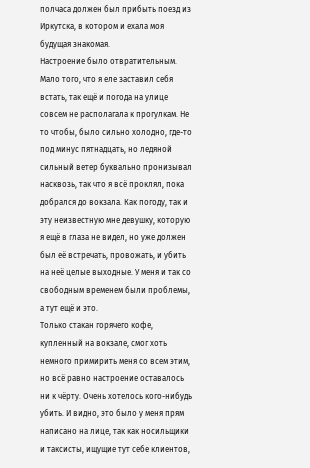полчаса должен был прибыть поезд из Иркутска, в котором и ехала моя будущая знакомая.
Настроение было отвратительным. Мало того, что я еле заставил себя встать, так ещё и погода на улице совсем не располагала к прогулкам. Не то чтобы, было сильно холодно, где-то под минус пятнадцать, но ледяной сильный ветер буквально пронизывал насквозь, так что я всё проклял, пока добрался до вокзала. Как погоду, так и эту неизвестную мне девушку, которую я ещё в глаза не видел, но уже должен был её встречать, провожать, и убить на неё целые выходные. У меня и так со свободным временем были проблемы, а тут ещё и это.
Только стакан горячего кофе, купленный на вокзале, смог хоть немного примирить меня со всем этим, но всё равно настроение оставалось ни к чёрту. Очень хотелось кого-нибудь убить. И видно, это было у меня прям написано на лице, так как носильщики и таксисты, ищущие тут себе клиентов,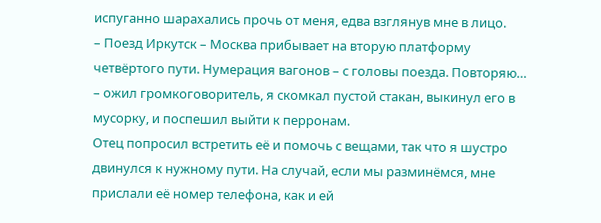испуганно шарахались прочь от меня, едва взглянув мне в лицо.
– Поезд Иркутск – Москва прибывает на вторую платформу четвёртого пути. Нумерация вагонов – с головы поезда. Повторяю… – ожил громкоговоритель, я скомкал пустой стакан, выкинул его в мусорку, и поспешил выйти к перронам.
Отец попросил встретить её и помочь с вещами, так что я шустро двинулся к нужному пути. На случай, если мы разминёмся, мне прислали её номер телефона, как и ей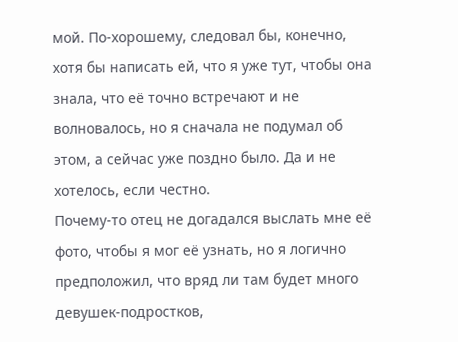мой. По-хорошему, следовал бы, конечно, хотя бы написать ей, что я уже тут, чтобы она знала, что её точно встречают и не волновалось, но я сначала не подумал об этом, а сейчас уже поздно было. Да и не хотелось, если честно.
Почему-то отец не догадался выслать мне её фото, чтобы я мог её узнать, но я логично предположил, что вряд ли там будет много девушек-подростков,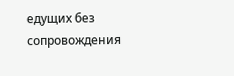едущих без сопровождения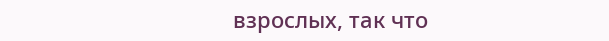взрослых, так что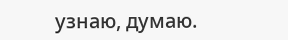узнаю, думаю.